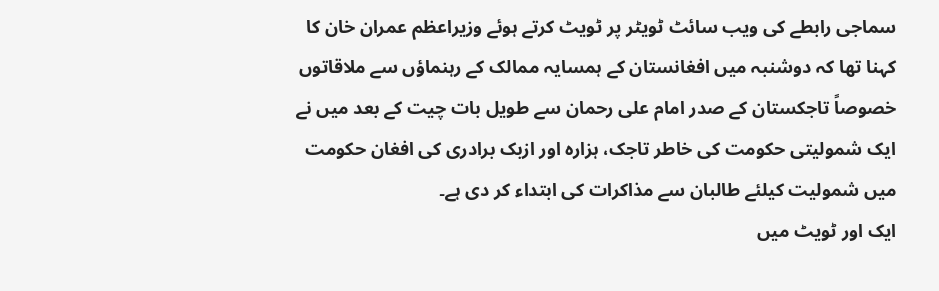سماجی رابطے کی ویب سائٹ ٹویٹر پر ٹویٹ کرتے ہوئے وزیراعظم عمران خان کا کہنا تھا کہ دوشنبہ میں افغانستان کے ہمسایہ ممالک کے رہنماؤں سے ملاقاتوں خصوصاً تاجکستان کے صدر امام علی رحمان سے طویل بات چیت کے بعد میں نے ایک شمولیتی حکومت کی خاطر تاجک، ہزارہ اور ازبک برادری کی افغان حکومت میں شمولیت کیلئے طالبان سے مذاکرات کی ابتداء کر دی ہے۔
ایک اور ٹویٹ میں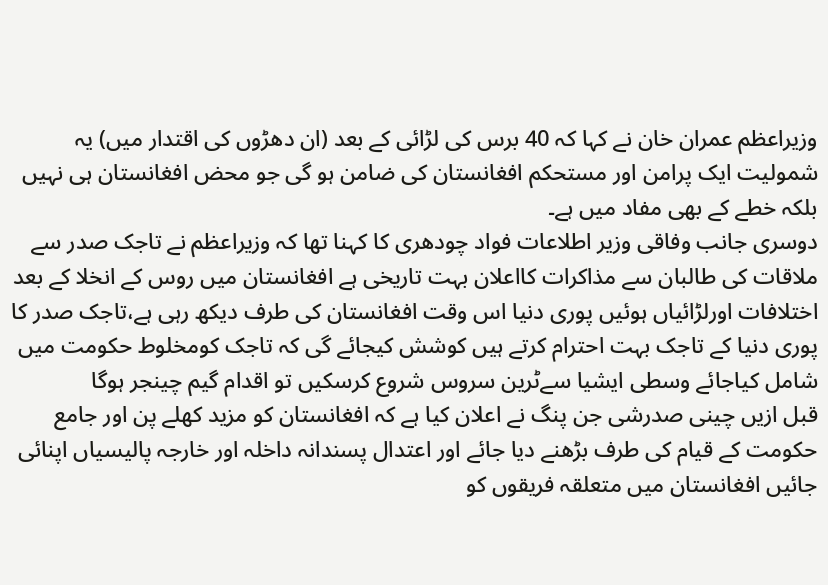وزیراعظم عمران خان نے کہا کہ 40 برس کی لڑائی کے بعد (ان دھڑوں کی اقتدار میں) یہ شمولیت ایک پرامن اور مستحکم افغانستان کی ضامن ہو گی جو محض افغانستان ہی نہیں بلکہ خطے کے بھی مفاد میں ہے۔
دوسری جانب وفاقی وزیر اطلاعات فواد چودھری کا کہنا تھا کہ وزیراعظم نے تاجک صدر سے ملاقات کی طالبان سے مذاکرات کااعلان بہت تاریخی ہے افغانستان میں روس کے انخلا کے بعد اختلافات اورلڑائیاں ہوئیں پوری دنیا اس وقت افغانستان کی طرف دیکھ رہی ہے،تاجک صدر کا پوری دنیا کے تاجک بہت احترام کرتے ہیں کوشش کیجائے گی کہ تاجک کومخلوط حکومت میں شامل کیاجائے وسطی ایشیا سےٹرین سروس شروع کرسکیں تو اقدام گیم چینجر ہوگا
قبل ازیں چینی صدرشی جن پنگ نے اعلان کیا ہے کہ افغانستان کو مزید کھلے پن اور جامع حکومت کے قیام کی طرف بڑھنے دیا جائے اور اعتدال پسندانہ داخلہ اور خارجہ پالیسیاں اپنائی جائیں افغانستان میں متعلقہ فریقوں کو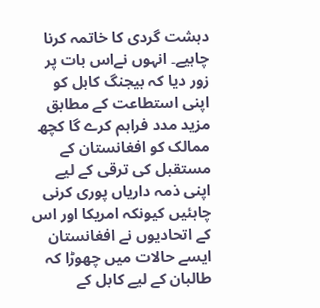دہشت گردی کا خاتمہ کرنا چاہیے۔ انہوں نےاس بات پر زور دیا کہ بیجنگ کابل کو اپنی استطاعت کے مطابق مزید مدد فراہم کرے گا کچھ ممالک کو افغانستان کے مستقبل کی ترقی کے لیے اپنی ذمہ داریاں پوری کرنی چاہئیں کیونکہ امریکا اور اس کے اتحادیوں نے افغانستان ایسے حالات میں چھوڑا کہ طالبان کے لیے کابل کے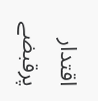اقتدار پرقبضے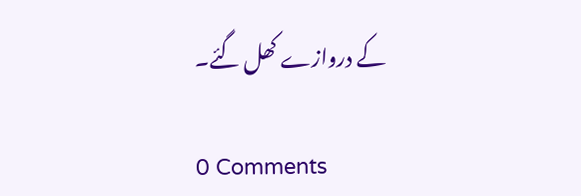کے دروازے کھل گئے۔

0 Comments